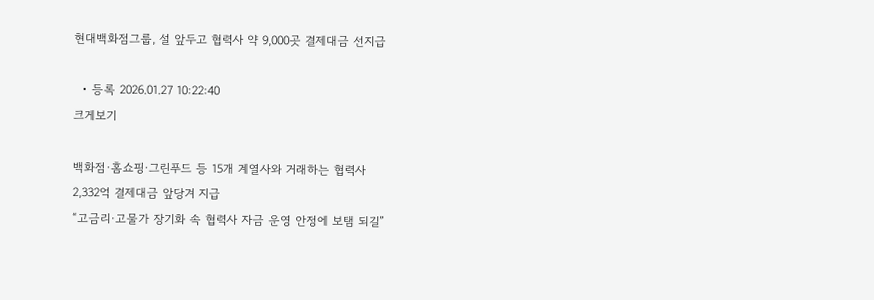현대백화점그룹, 설 앞두고 협력사 약 9,000곳 결제대금 선지급

  • 등록 2026.01.27 10:22:40
크게보기

백화점·홈쇼핑·그린푸드 등 15개 계열사와 거래하는 협력사
2,332억 결제대금 앞당겨 지급
“고금리·고물가 장기화 속 협력사 자금 운영 안정에 보탬 되길”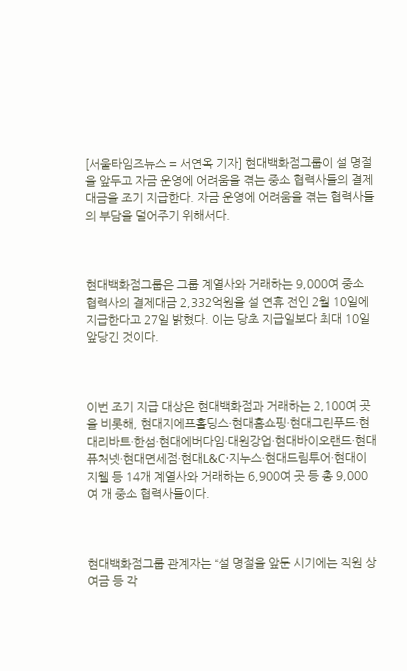[서울타임즈뉴스 = 서연옥 기자] 현대백화점그룹이 설 명절을 앞두고 자금 운영에 어려움을 겪는 중소 협력사들의 결제대금을 조기 지급한다. 자금 운영에 어려움을 겪는 협력사들의 부담을 덜어주기 위해서다.



현대백화점그룹은 그룹 계열사와 거래하는 9,000여 중소 협력사의 결제대금 2,332억원을 설 연휴 전인 2월 10일에 지급한다고 27일 밝혔다. 이는 당초 지급일보다 최대 10일 앞당긴 것이다.



이번 조기 지급 대상은 현대백화점과 거래하는 2,100여 곳을 비롯해, 현대지에프홀딩스·현대홈쇼핑·현대그린푸드·현대리바트·한섬·현대에버다임·대원강업·현대바이오랜드·현대퓨처넷·현대면세점·현대L&C·지누스·현대드림투어·현대이지웰 등 14개 계열사와 거래하는 6,900여 곳 등 총 9,000여 개 중소 협력사들이다.



현대백화점그룹 관계자는 “설 명절을 앞둔 시기에는 직원 상여금 등 각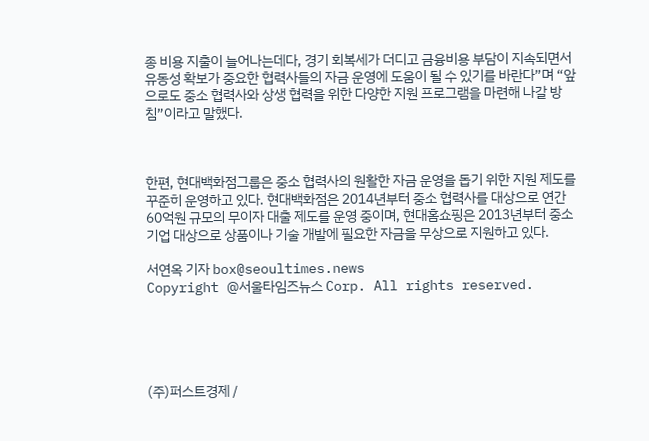종 비용 지출이 늘어나는데다, 경기 회복세가 더디고 금융비용 부담이 지속되면서 유동성 확보가 중요한 협력사들의 자금 운영에 도움이 될 수 있기를 바란다”며 “앞으로도 중소 협력사와 상생 협력을 위한 다양한 지원 프로그램을 마련해 나갈 방침”이라고 말했다.



한편, 현대백화점그룹은 중소 협력사의 원활한 자금 운영을 돕기 위한 지원 제도를 꾸준히 운영하고 있다. 현대백화점은 2014년부터 중소 협력사를 대상으로 연간 60억원 규모의 무이자 대출 제도를 운영 중이며, 현대홈쇼핑은 2013년부터 중소기업 대상으로 상품이나 기술 개발에 필요한 자금을 무상으로 지원하고 있다.

서연옥 기자 box@seoultimes.news
Copyright @서울타임즈뉴스 Corp. All rights reserved.





(주)퍼스트경제 /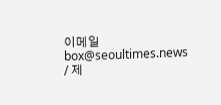이메일 box@seoultimes.news / 제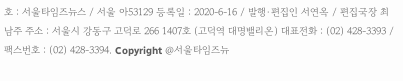호 : 서울타임즈뉴스 / 서울 아53129 등록일 : 2020-6-16 / 발행·편집인 서연옥 / 편집국장 최남주 주소 : 서울시 강동구 고덕로 266 1407호 (고덕역 대명밸리온) 대표전화 : (02) 428-3393 / 팩스번호 : (02) 428-3394. Copyright @서울타임즈뉴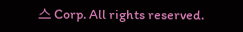스 Corp. All rights reserved.